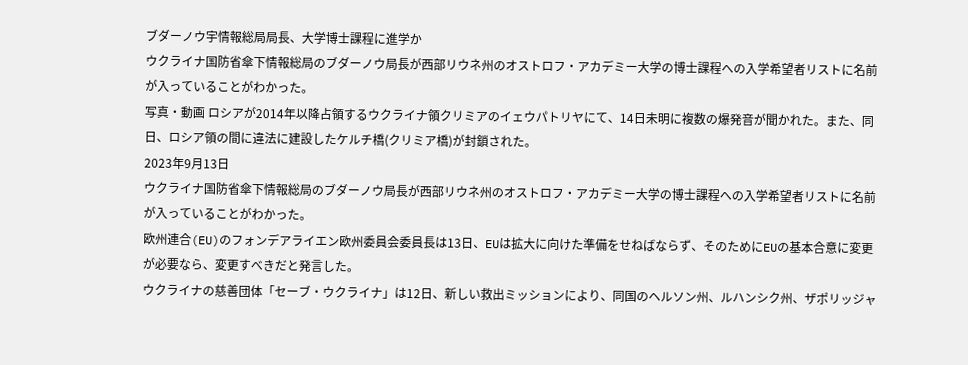ブダーノウ宇情報総局局長、大学博士課程に進学か
ウクライナ国防省傘下情報総局のブダーノウ局長が西部リウネ州のオストロフ・アカデミー大学の博士課程への入学希望者リストに名前が入っていることがわかった。
写真・動画 ロシアが2014年以降占領するウクライナ領クリミアのイェウパトリヤにて、14日未明に複数の爆発音が聞かれた。また、同日、ロシア領の間に違法に建設したケルチ橋(クリミア橋)が封鎖された。
2023年9月13日
ウクライナ国防省傘下情報総局のブダーノウ局長が西部リウネ州のオストロフ・アカデミー大学の博士課程への入学希望者リストに名前が入っていることがわかった。
欧州連合(EU)のフォンデアライエン欧州委員会委員長は13日、EUは拡大に向けた準備をせねばならず、そのためにEUの基本合意に変更が必要なら、変更すべきだと発言した。
ウクライナの慈善団体「セーブ・ウクライナ」は12日、新しい救出ミッションにより、同国のヘルソン州、ルハンシク州、ザポリッジャ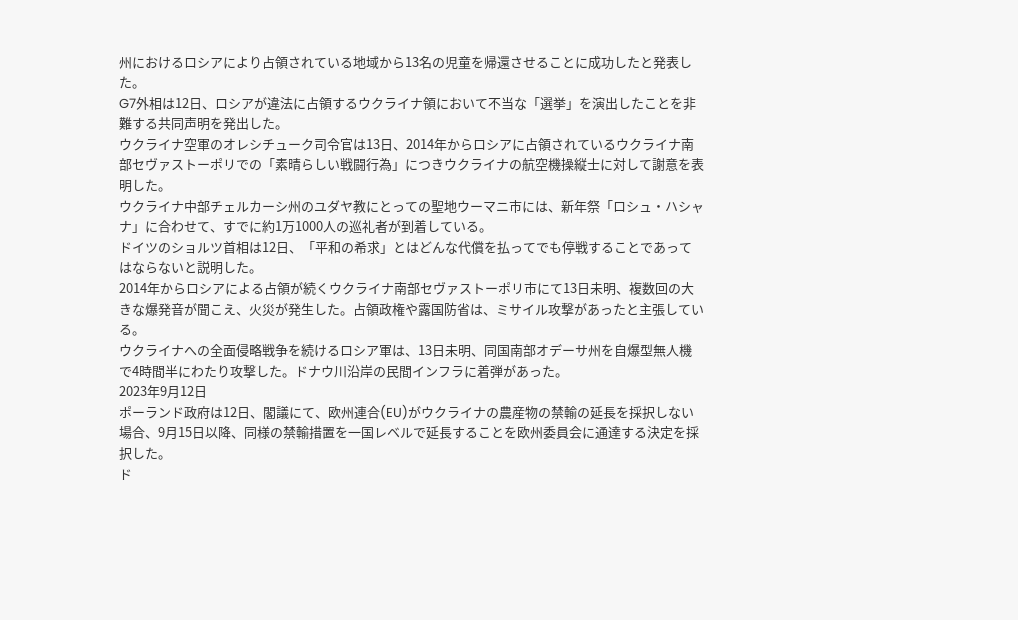州におけるロシアにより占領されている地域から13名の児童を帰還させることに成功したと発表した。
G7外相は12日、ロシアが違法に占領するウクライナ領において不当な「選挙」を演出したことを非難する共同声明を発出した。
ウクライナ空軍のオレシチューク司令官は13日、2014年からロシアに占領されているウクライナ南部セヴァストーポリでの「素晴らしい戦闘行為」につきウクライナの航空機操縦士に対して謝意を表明した。
ウクライナ中部チェルカーシ州のユダヤ教にとっての聖地ウーマニ市には、新年祭「ロシュ・ハシャナ」に合わせて、すでに約1万1000人の巡礼者が到着している。
ドイツのショルツ首相は12日、「平和の希求」とはどんな代償を払ってでも停戦することであってはならないと説明した。
2014年からロシアによる占領が続くウクライナ南部セヴァストーポリ市にて13日未明、複数回の大きな爆発音が聞こえ、火災が発生した。占領政権や露国防省は、ミサイル攻撃があったと主張している。
ウクライナへの全面侵略戦争を続けるロシア軍は、13日未明、同国南部オデーサ州を自爆型無人機で4時間半にわたり攻撃した。ドナウ川沿岸の民間インフラに着弾があった。
2023年9月12日
ポーランド政府は12日、閣議にて、欧州連合(EU)がウクライナの農産物の禁輸の延長を採択しない場合、9月15日以降、同様の禁輸措置を一国レベルで延長することを欧州委員会に通達する決定を採択した。
ド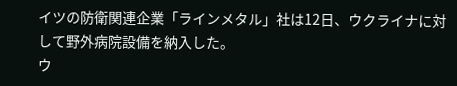イツの防衛関連企業「ラインメタル」社は12日、ウクライナに対して野外病院設備を納入した。
ウ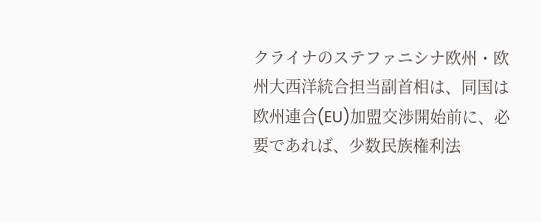クライナのステファニシナ欧州・欧州大西洋統合担当副首相は、同国は欧州連合(EU)加盟交渉開始前に、必要であれば、少数民族権利法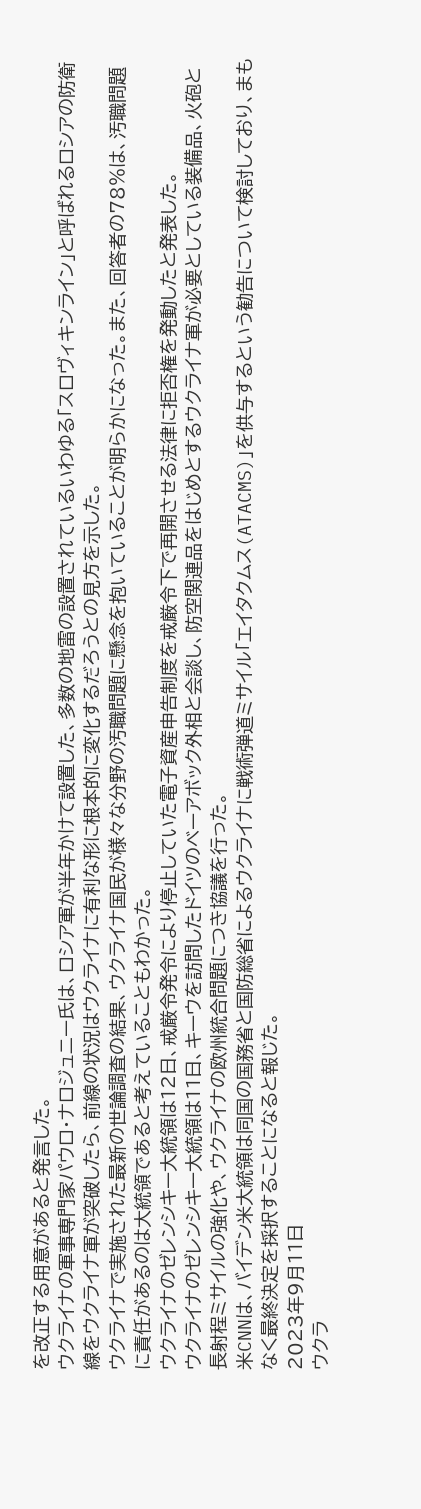を改正する用意があると発言した。
ウクライナの軍事専門家パウロ・ナロジュニー氏は、ロシア軍が半年かけて設置した、多数の地雷の設置されているいわゆる「スロヴィキンライン」と呼ばれるロシアの防衛線をウクライナ軍が突破したら、前線の状況はウクライナに有利な形に根本的に変化するだろうとの見方を示した。
ウクライナで実施された最新の世論調査の結果、ウクライナ国民が様々な分野の汚職問題に懸念を抱いていることが明らかになった。また、回答者の78%は、汚職問題に責任があるのは大統領であると考えていることもわかった。
ウクライナのゼレンシキー大統領は12日、戒厳令発令により停止していた電子資産申告制度を戒厳令下で再開させる法律に拒否権を発動したと発表した。
ウクライナのゼレンシキー大統領は11日、キーウを訪問したドイツのベーアボック外相と会談し、防空関連品をはじめとするウクライナ軍が必要としている装備品、火砲と長射程ミサイルの強化や、ウクライナの欧州統合問題につき協議を行った。
米CNNは、バイデン米大統領は同国の国務省と国防総省によるウクライナに戦術弾道ミサイル「エイタクムス(ATACMS)」を供与するという勧告について検討しており、まもなく最終決定を採択することになると報じた。
2023年9月11日
ウクラ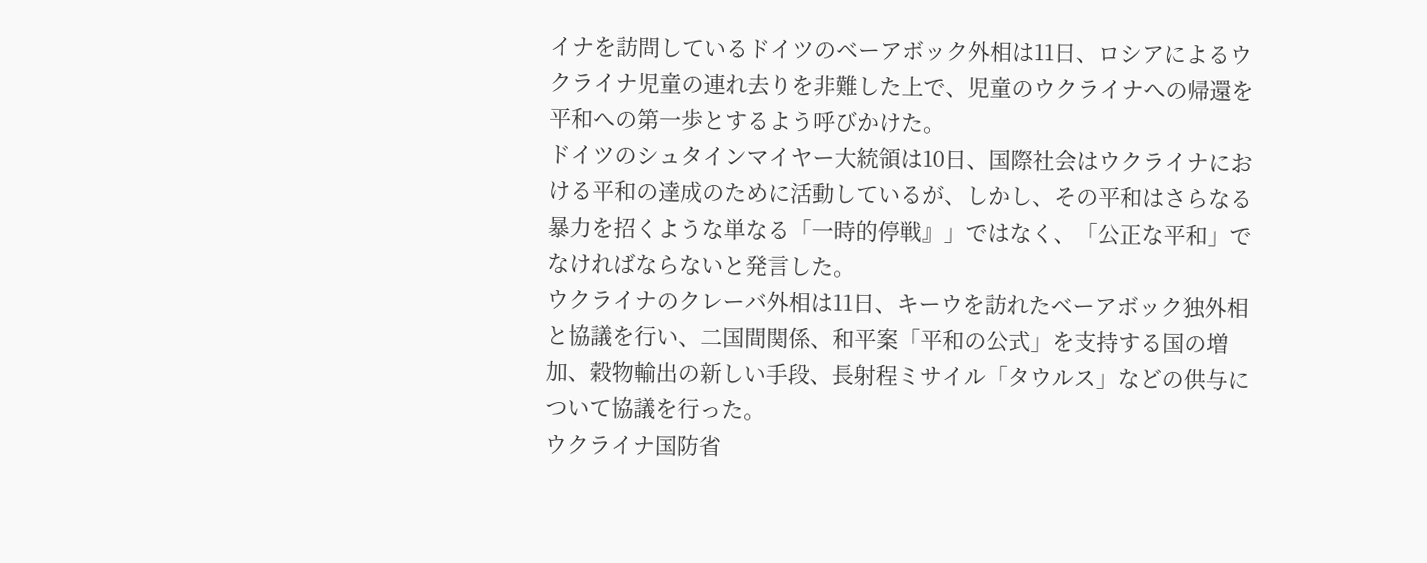イナを訪問しているドイツのベーアボック外相は11日、ロシアによるウクライナ児童の連れ去りを非難した上で、児童のウクライナへの帰還を平和への第一歩とするよう呼びかけた。
ドイツのシュタインマイヤー大統領は10日、国際社会はウクライナにおける平和の達成のために活動しているが、しかし、その平和はさらなる暴力を招くような単なる「一時的停戦』」ではなく、「公正な平和」でなければならないと発言した。
ウクライナのクレーバ外相は11日、キーウを訪れたベーアボック独外相と協議を行い、二国間関係、和平案「平和の公式」を支持する国の増加、穀物輸出の新しい手段、長射程ミサイル「タウルス」などの供与について協議を行った。
ウクライナ国防省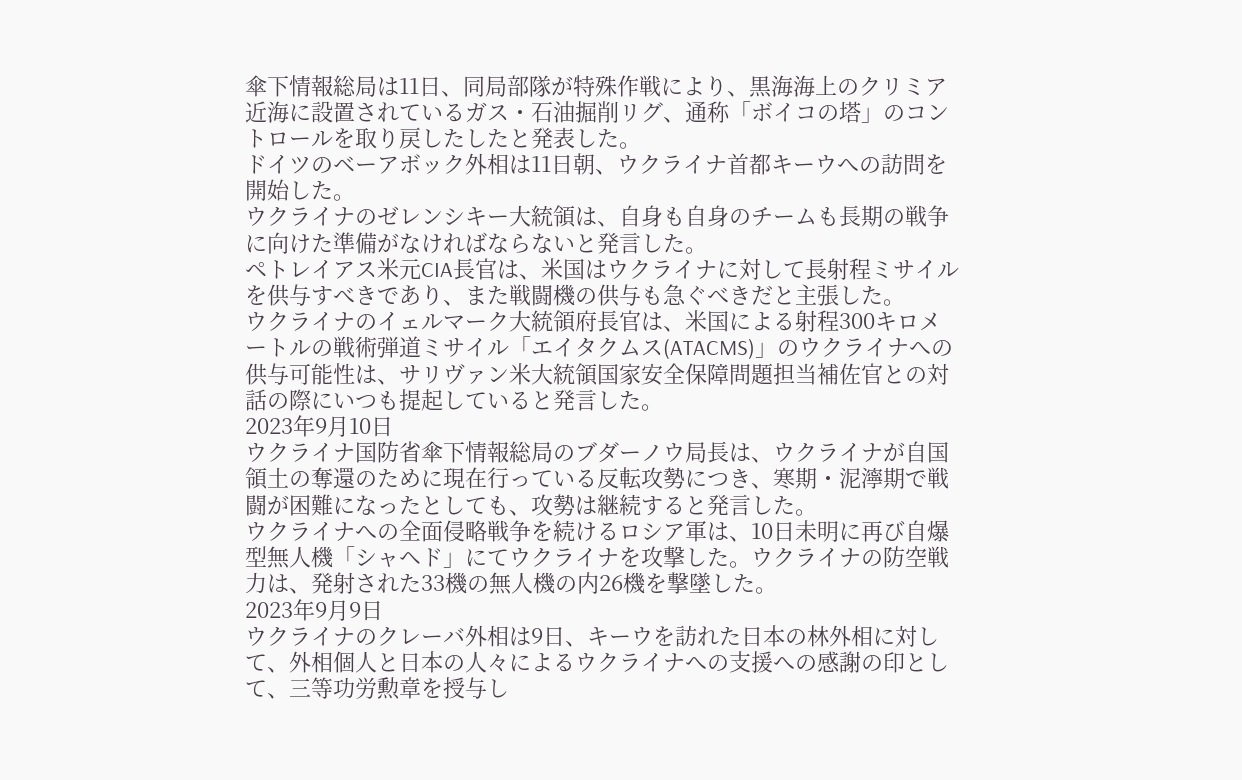傘下情報総局は11日、同局部隊が特殊作戦により、黒海海上のクリミア近海に設置されているガス・石油掘削リグ、通称「ボイコの塔」のコントロールを取り戻したしたと発表した。
ドイツのベーアボック外相は11日朝、ウクライナ首都キーウへの訪問を開始した。
ウクライナのゼレンシキー大統領は、自身も自身のチームも長期の戦争に向けた準備がなければならないと発言した。
ペトレイアス米元CIA長官は、米国はウクライナに対して長射程ミサイルを供与すべきであり、また戦闘機の供与も急ぐべきだと主張した。
ウクライナのイェルマーク大統領府長官は、米国による射程300キロメートルの戦術弾道ミサイル「エイタクムス(ATACMS)」のウクライナへの供与可能性は、サリヴァン米大統領国家安全保障問題担当補佐官との対話の際にいつも提起していると発言した。
2023年9月10日
ウクライナ国防省傘下情報総局のブダーノウ局長は、ウクライナが自国領土の奪還のために現在行っている反転攻勢につき、寒期・泥濘期で戦闘が困難になったとしても、攻勢は継続すると発言した。
ウクライナへの全面侵略戦争を続けるロシア軍は、10日未明に再び自爆型無人機「シャヘド」にてウクライナを攻撃した。ウクライナの防空戦力は、発射された33機の無人機の内26機を撃墜した。
2023年9月9日
ウクライナのクレーバ外相は9日、キーウを訪れた日本の林外相に対して、外相個人と日本の人々によるウクライナへの支援への感謝の印として、三等功労勲章を授与し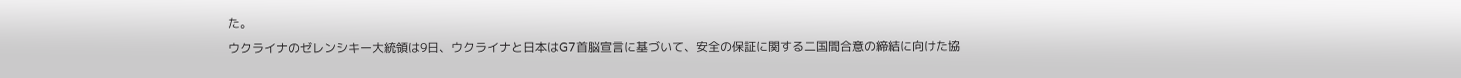た。
ウクライナのゼレンシキー大統領は9日、ウクライナと日本はG7首脳宣言に基づいて、安全の保証に関する二国間合意の締結に向けた協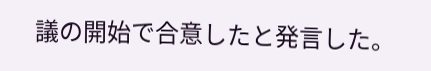議の開始で合意したと発言した。